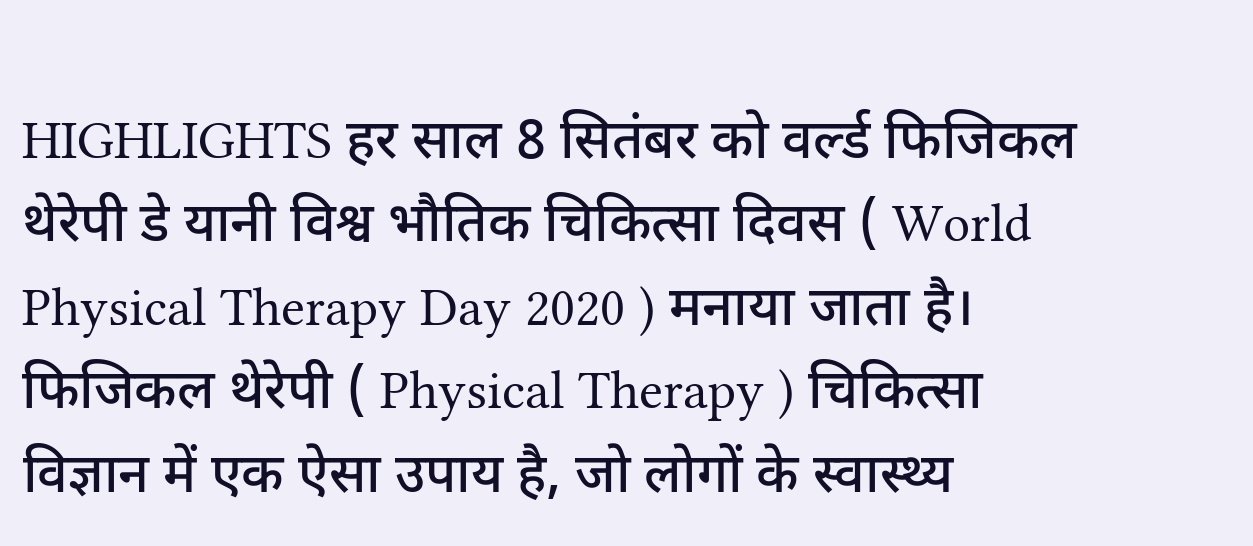HIGHLIGHTS हर साल 8 सितंबर को वर्ल्ड फिजिकल थेरेपी डे यानी विश्व भौतिक चिकित्सा दिवस ( World Physical Therapy Day 2020 ) मनाया जाता है। फिजिकल थेरेपी ( Physical Therapy ) चिकित्सा विज्ञान में एक ऐसा उपाय है, जो लोगों के स्वास्थ्य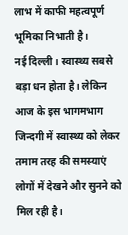लाभ में काफी महत्वपूर्ण भूमिका निभाती है।
नई दिल्ली। स्वास्थ्य सबसे बड़ा धन होता है। लेकिन आज के इस भागमभाग जिन्दगी में स्वास्थ्य को लेकर तमाम तरह की समस्याएं लोगों में देखने और सुनने को मिल रही है।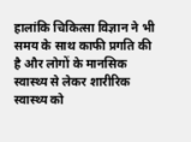हालांकि चिकित्सा विज्ञान ने भी समय के साथ काफी प्रगति की है और लोगों के मानसिक स्वास्थ्य से लेकर शारीरिक स्वास्थ्य को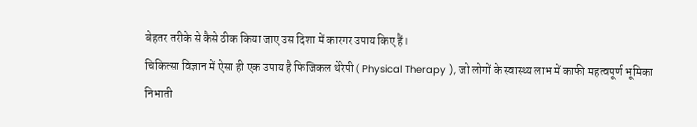बेहतर तरीके से कैसे ठीक किया जाए उस दिशा में कारगर उपाय किए हैं।
चिकित्सा विज्ञान में ऐसा ही एक उपाय है फिजिकल थेरेपी ( Physical Therapy ), जो लोगों के स्वास्थ्य लाभ में काफी महत्वपूर्ण भूमिका निभाती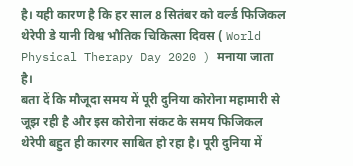है। यही कारण है कि हर साल 8 सितंबर को वर्ल्ड फिजिकल थेरेपी डे यानी विश्व भौतिक चिकित्सा दिवस ( World Physical Therapy Day 2020 ) मनाया जाता है।
बता दें कि मौजूदा समय में पूरी दुनिया कोरोना महामारी से जूझ रही है और इस कोरोना संकट के समय फिजिकल थेरेपी बहुत ही कारगर साबित हो रहा है। पूरी दुनिया में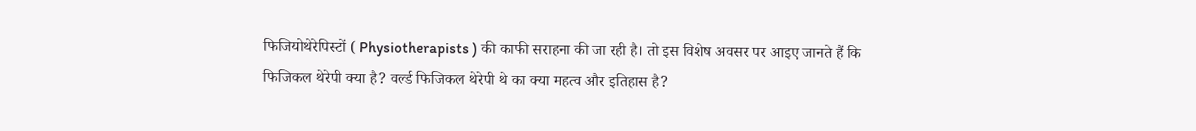फिजियोथेरेपिस्टों ( Physiotherapists ) की काफी सराहना की जा रही है। तो इस विशेष अवसर पर आइए जानते हैं कि फिजिकल थेरेपी क्या है? वर्ल्ड फिजिकल थेरेपी थे का क्या महत्व और इतिहास है?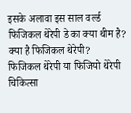इसके अलावा इस साल वर्ल्ड फिजिकल थेरेपी डे का क्या थीम है?
क्या है फिजिकल थेरेपी?
फिजिकल थेरेपी या फिजियो थेरेपी चिकित्सा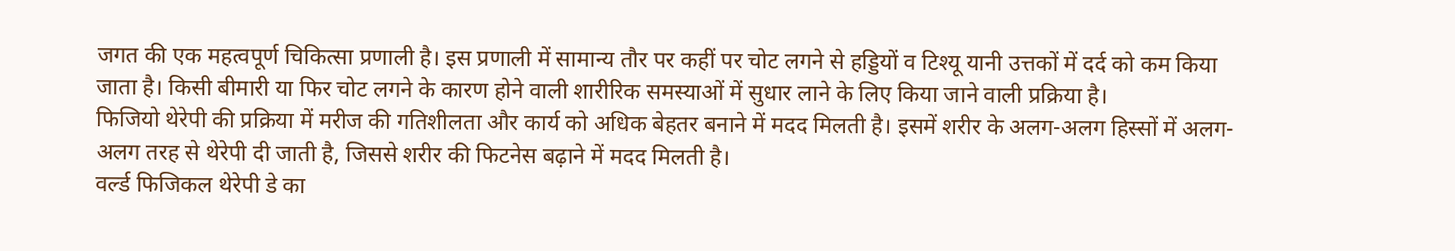जगत की एक महत्वपूर्ण चिकित्सा प्रणाली है। इस प्रणाली में सामान्य तौर पर कहीं पर चोट लगने से हड्डियों व टिश्यू यानी उत्तकों में दर्द को कम किया जाता है। किसी बीमारी या फिर चोट लगने के कारण होने वाली शारीरिक समस्याओं में सुधार लाने के लिए किया जाने वाली प्रक्रिया है।
फिजियो थेरेपी की प्रक्रिया में मरीज की गतिशीलता और कार्य को अधिक बेहतर बनाने में मदद मिलती है। इसमें शरीर के अलग-अलग हिस्सों में अलग-अलग तरह से थेरेपी दी जाती है, जिससे शरीर की फिटनेस बढ़ाने में मदद मिलती है।
वर्ल्ड फिजिकल थेरेपी डे का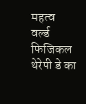महत्व
वर्ल्ड फिजिकल थेरेपी डे का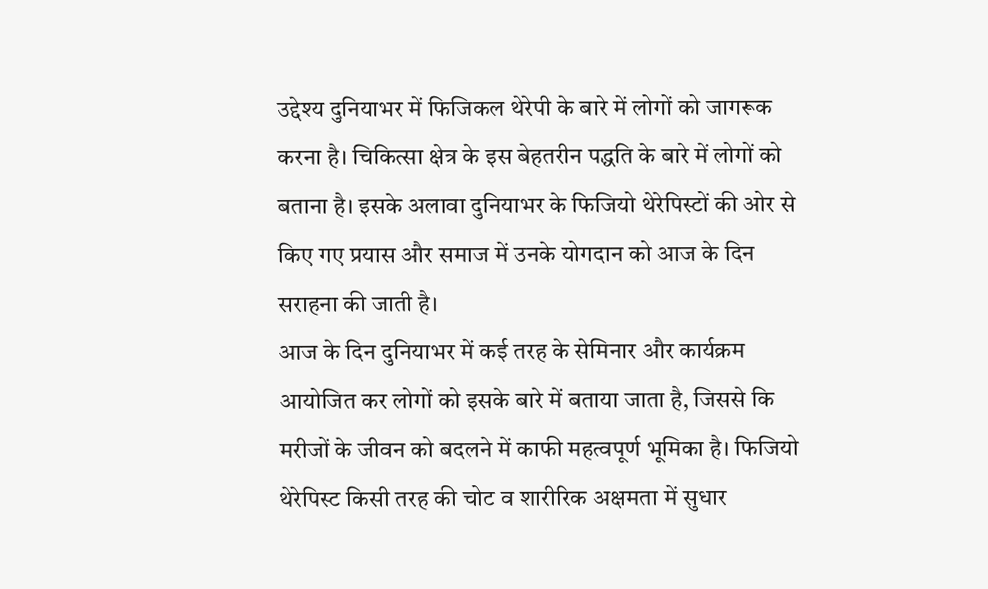उद्देश्य दुनियाभर में फिजिकल थेरेपी के बारे में लोगों को जागरूक करना है। चिकित्सा क्षेत्र के इस बेहतरीन पद्धति के बारे में लोगों को बताना है। इसके अलावा दुनियाभर के फिजियो थेरेपिस्टों की ओर से किए गए प्रयास और समाज में उनके योगदान को आज के दिन सराहना की जाती है।
आज के दिन दुनियाभर में कई तरह के सेमिनार और कार्यक्रम आयोजित कर लोगों को इसके बारे में बताया जाता है, जिससे कि मरीजों के जीवन को बदलने में काफी महत्वपूर्ण भूमिका है। फिजियो थेरेपिस्ट किसी तरह की चोट व शारीरिक अक्षमता में सुधार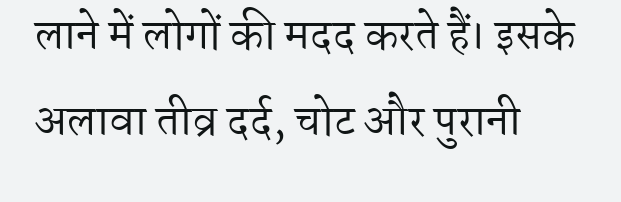लाने में लोगों की मदद करते हैं। इसके अलावा तीव्र दर्द, चोट और पुरानी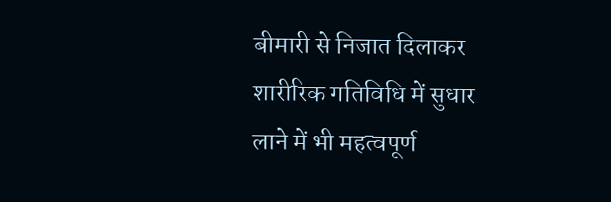बीमारी से निजात दिलाकर शारीरिक गतिविधि में सुधार लाने में भी महत्वपूर्ण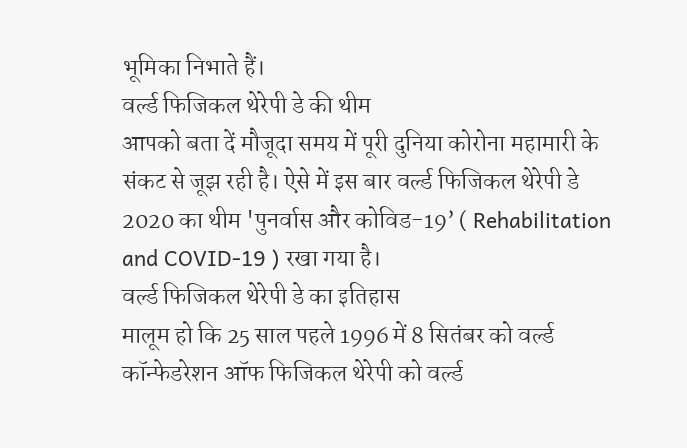भूमिका निभाते हैं।
वर्ल्ड फिजिकल थेरेपी डे की थीम
आपको बता दें मौजूदा समय में पूरी दुनिया कोरोना महामारी के संकट से जूझ रही है। ऐसे में इस बार वर्ल्ड फिजिकल थेरेपी डे 2020 का थीम 'पुनर्वास और कोविड-19’ ( Rehabilitation and COVID-19 ) रखा गया है।
वर्ल्ड फिजिकल थेरेपी डे का इतिहास
मालूम हो कि 25 साल पहले 1996 में 8 सितंबर को वर्ल्ड कॉन्फेडरेशन ऑफ फिजिकल थेरेपी को वर्ल्ड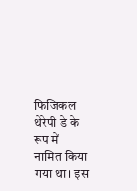फिजिकल थेरेपी डे के रूप में नामित किया गया था। इस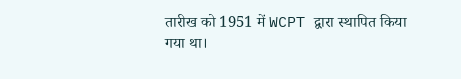तारीख को 1951 में WCPT द्वारा स्थापित किया गया था।